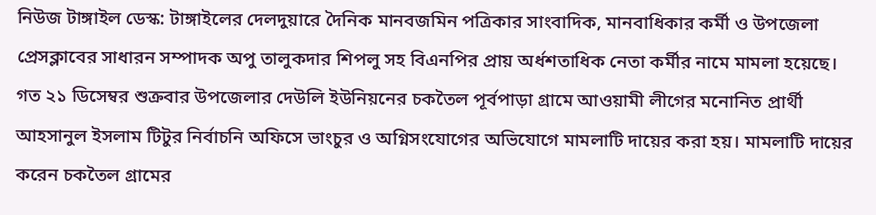নিউজ টাঙ্গাইল ডেস্ক: টাঙ্গাইলের দেলদুয়ারে দৈনিক মানবজমিন পত্রিকার সাংবাদিক, মানবাধিকার কর্মী ও উপজেলা প্রেসক্লাবের সাধারন সম্পাদক অপু তালুকদার শিপলু সহ বিএনপির প্রায় অর্ধশতাধিক নেতা কর্মীর নামে মামলা হয়েছে।
গত ২১ ডিসেম্বর শুক্রবার উপজেলার দেউলি ইউনিয়নের চকতৈল পূর্বপাড়া গ্রামে আওয়ামী লীগের মনোনিত প্রার্থী আহসানুল ইসলাম টিটুর নির্বাচনি অফিসে ভাংচুর ও অগ্নিসংযোগের অভিযোগে মামলাটি দায়ের করা হয়। মামলাটি দায়ের করেন চকতৈল গ্রামের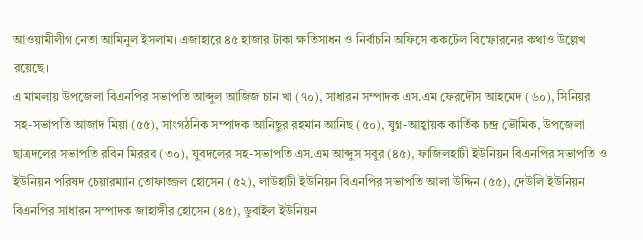আওয়ামীলীগ নেতা আমিনুল ইসলাম। এজাহারে ৪৫ হাজার টাকা ক্ষতিসাধন ও নির্বাচনি অফিসে ককটেল বিস্ফোরনের কথাও উল্লেখ রয়েছে।
এ মামলায় উপজেলা বিএনপির সভাপতি আব্দুল আজিজ চান খা (৭০), সাধারন সম্পাদক এস.এম ফেরদৌস আহমেদ (৬০), সিনিয়র সহ-সভাপতি আজাদ মিয়া (৫৫), সাংগঠনিক সম্পাদক আনিছুর রহমান আনিছ (৫০), যুগ্ন-আহ্বায়ক কার্তিক চন্দ্র ভৌমিক, উপজেলা ছাত্রদলের সভাপতি রবিন মিররব (৩০), যুবদলের সহ-সভাপতি এস.এম আব্দুস সবুর (৪৫), ফাজিলহাটী ইউনিয়ন বিএনপির সভাপতি ও ইউনিয়ন পরিষদ চেয়ারম্যান তোফাজ্জল হোসেন (৫২), লাউহাটী ইউনিয়ন বিএনপির সভাপতি আলা উদ্দিন (৫৫), দেউলি ইউনিয়ন বিএনপির সাধারন সম্পাদক জাহাঙ্গীর হোসেন (৪৫), ডুবাইল ইউনিয়ন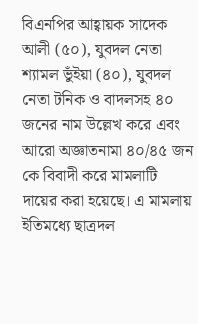বিএনপির আহ্বায়ক সাদেক আলী (৫০), যুবদল নেতা শ্যামল ভুঁইয়া (৪০), যুবদল নেতা টনিক ও বাদলসহ ৪০ জনের নাম উল্লেখ করে এবং আরো অজ্ঞাতনামা ৪০/৪৫ জন কে বিবাদী করে মামলাটি দায়ের করা হয়েছে। এ মামলায় ইতিমধ্যে ছাত্রদল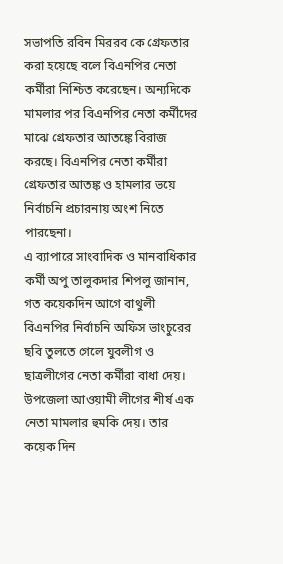সভাপতি রবিন মিররব কে গ্রেফতার করা হয়েছে বলে বিএনপির নেতা কর্মীরা নিশ্চিত করেছেন। অন্যদিকে মামলার পর বিএনপির নেতা কর্মীদের মাঝে গ্রেফতার আতঙ্কে বিরাজ করছে। বিএনপির নেতা কর্মীরা গ্রেফতার আতঙ্ক ও হামলার ভয়ে নির্বাচনি প্রচারনায় অংশ নিতে পারছেনা।
এ ব্যাপারে সাংবাদিক ও মানবাধিকার কর্মী অপু তালুকদার শিপলু জানান, গত কয়েকদিন আগে বাথুলী বিএনপির নির্বাচনি অফিস ভাংচুরের ছবি তুলতে গেলে যুবলীগ ও ছাত্রলীগের নেতা কর্মীরা বাধা দেয়।
উপজেলা আওয়ামী লীগের শীর্ষ এক নেতা মামলার হুমকি দেয়। তার কয়েক দিন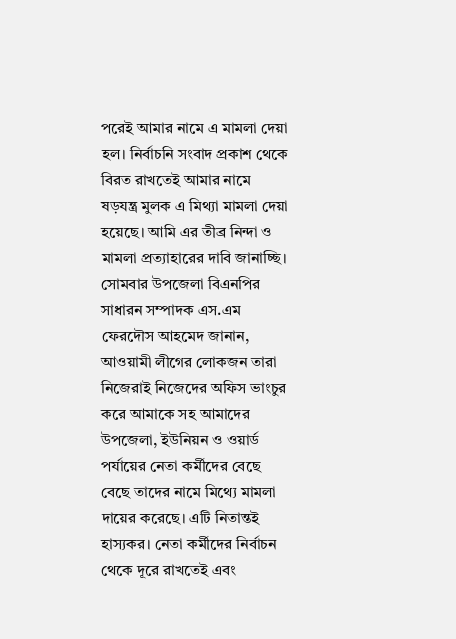পরেই আমার নামে এ মামলা দেয়া হল। নির্বাচনি সংবাদ প্রকাশ থেকে বিরত রাখতেই আমার নামে ষড়যন্ত্র মুলক এ মিথ্যা মামলা দেয়া হয়েছে। আমি এর তীব্র নিন্দা ও মামলা প্রত্যাহারের দাবি জানাচ্ছি।
সোমবার উপজেলা বিএনপির সাধারন সম্পাদক এস.এম ফেরদৌস আহমেদ জানান, আওয়ামী লীগের লোকজন তারা নিজেরাই নিজেদের অফিস ভাংচুর করে আমাকে সহ আমাদের উপজেলা, ইউনিয়ন ও ওয়ার্ড পর্যায়ের নেতা কর্মীদের বেছে বেছে তাদের নামে মিথ্যে মামলা দায়ের করেছে। এটি নিতান্তই হাস্যকর। নেতা কর্মীদের নির্বাচন থেকে দূরে রাখতেই এবং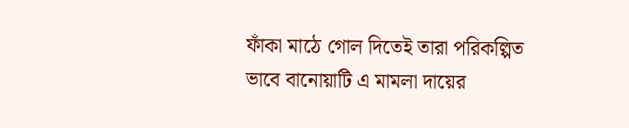ফাঁকা মাঠে গোল দিতেই তারা পরিকল্পিত ভাবে বানোয়াটি এ মামলা দায়ের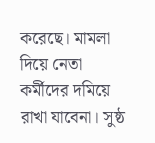করেছে। মামলা দিয়ে নেতা কর্মীদের দমিয়ে রাখা যাবেনা। সুষ্ঠ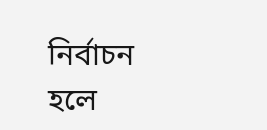নির্বাচন হলে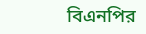বিএনপির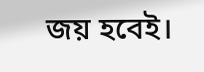জয় হবেই।